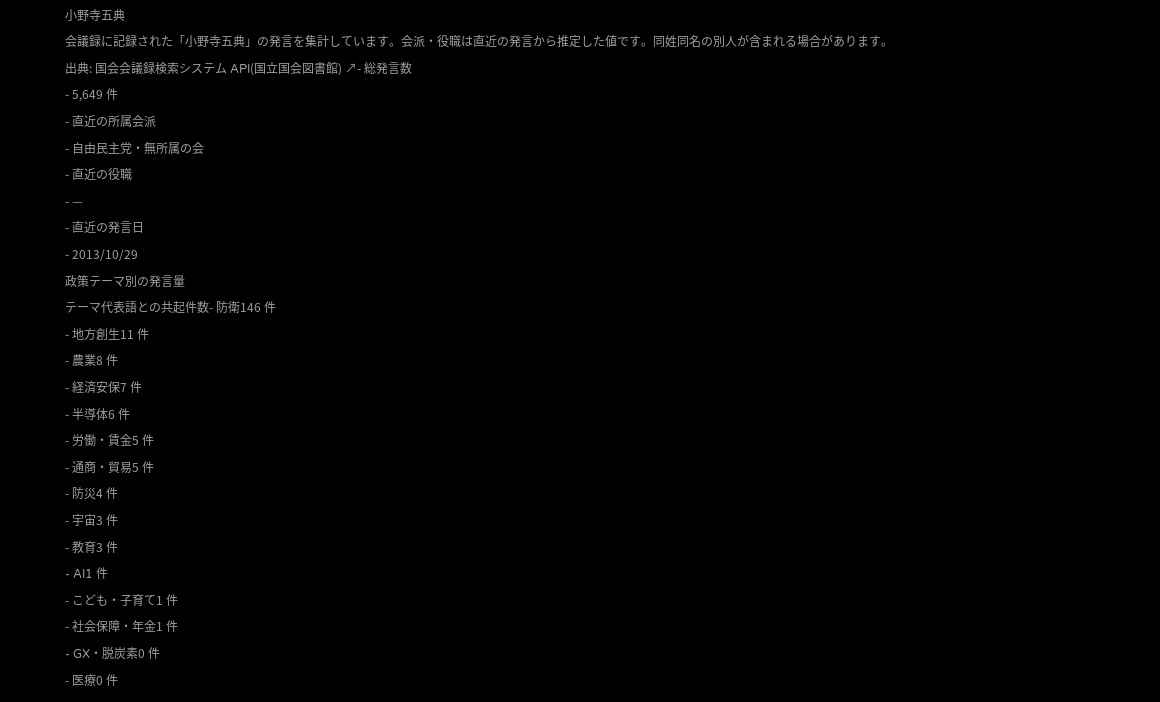小野寺五典
会議録に記録された「小野寺五典」の発言を集計しています。会派・役職は直近の発言から推定した値です。同姓同名の別人が含まれる場合があります。
出典: 国会会議録検索システム API(国立国会図書館) ↗- 総発言数
- 5,649 件
- 直近の所属会派
- 自由民主党・無所属の会
- 直近の役職
- —
- 直近の発言日
- 2013/10/29
政策テーマ別の発言量
テーマ代表語との共起件数- 防衛146 件
- 地方創生11 件
- 農業8 件
- 経済安保7 件
- 半導体6 件
- 労働・賃金5 件
- 通商・貿易5 件
- 防災4 件
- 宇宙3 件
- 教育3 件
- AI1 件
- こども・子育て1 件
- 社会保障・年金1 件
- GX・脱炭素0 件
- 医療0 件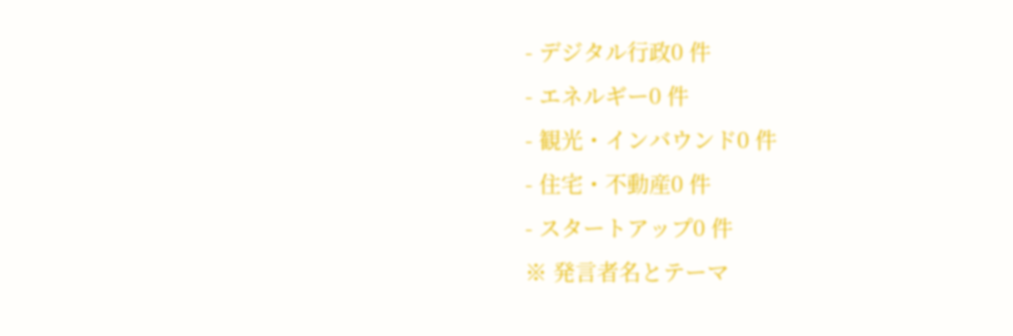- デジタル行政0 件
- エネルギー0 件
- 観光・インバウンド0 件
- 住宅・不動産0 件
- スタートアップ0 件
※ 発言者名とテーマ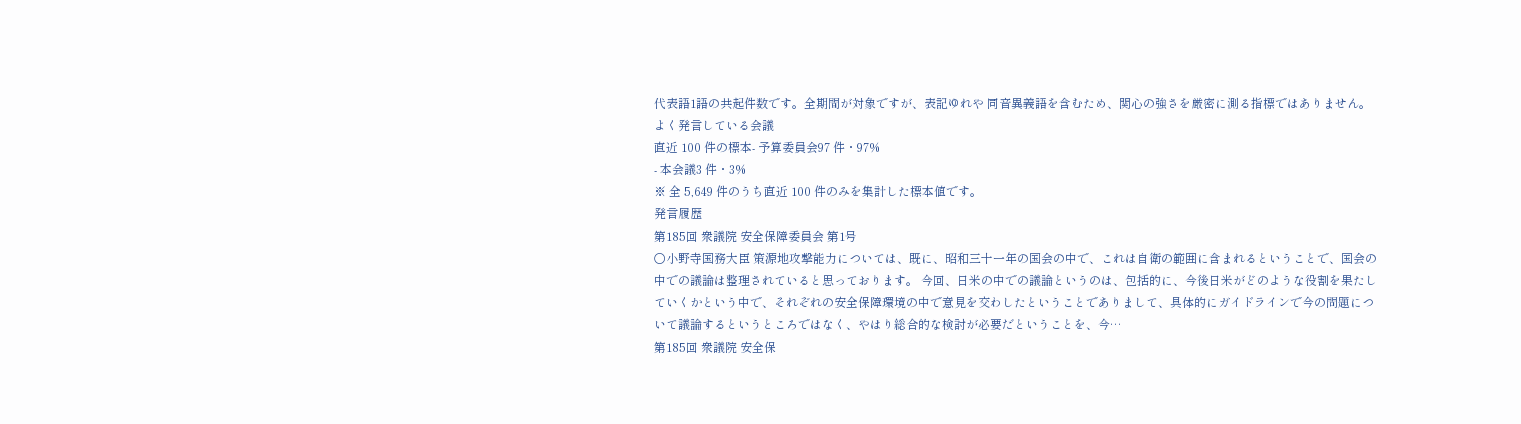代表語1語の共起件数です。全期間が対象ですが、表記ゆれや 同音異義語を含むため、関心の強さを厳密に測る指標ではありません。
よく発言している会議
直近 100 件の標本- 予算委員会97 件・97%
- 本会議3 件・3%
※ 全 5,649 件のうち直近 100 件のみを集計した標本値です。
発言履歴
第185回 衆議院 安全保障委員会 第1号
○小野寺国務大臣 策源地攻撃能力については、既に、昭和三十一年の国会の中で、これは自衛の範囲に含まれるということで、国会の中での議論は整理されていると思っております。 今回、日米の中での議論というのは、包括的に、今後日米がどのような役割を果たしていくかという中で、それぞれの安全保障環境の中で意見を交わしたということでありまして、具体的にガイドラインで今の問題について議論するというところではなく、やはり総合的な検討が必要だということを、今…
第185回 衆議院 安全保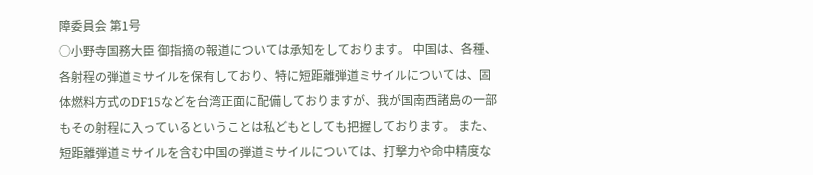障委員会 第1号
○小野寺国務大臣 御指摘の報道については承知をしております。 中国は、各種、各射程の弾道ミサイルを保有しており、特に短距離弾道ミサイルについては、固体燃料方式のDF15などを台湾正面に配備しておりますが、我が国南西諸島の一部もその射程に入っているということは私どもとしても把握しております。 また、短距離弾道ミサイルを含む中国の弾道ミサイルについては、打撃力や命中精度な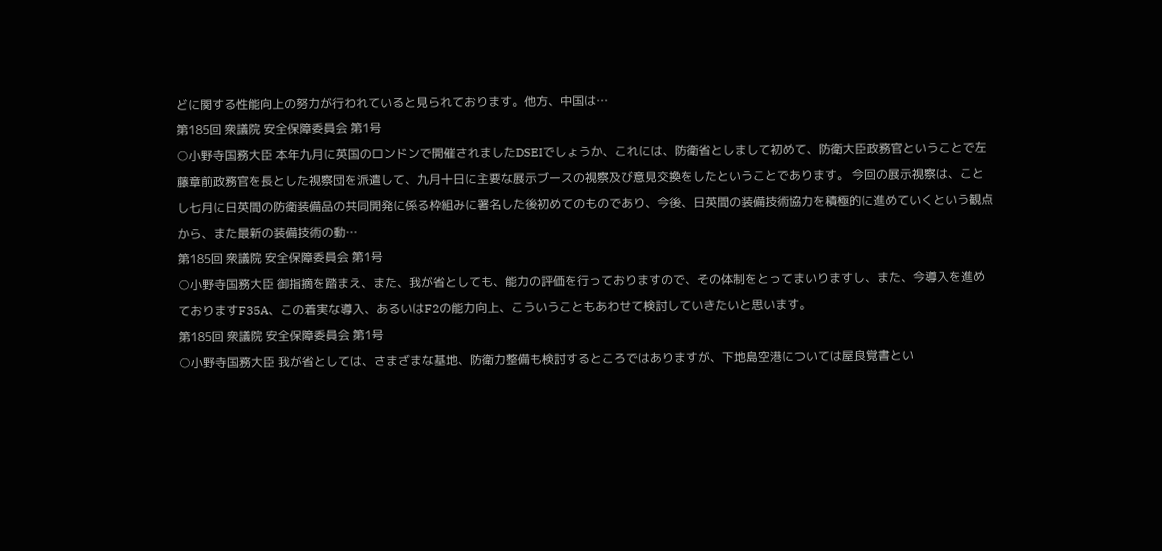どに関する性能向上の努力が行われていると見られております。他方、中国は…
第185回 衆議院 安全保障委員会 第1号
○小野寺国務大臣 本年九月に英国のロンドンで開催されましたDSEIでしょうか、これには、防衛省としまして初めて、防衛大臣政務官ということで左藤章前政務官を長とした視察団を派遣して、九月十日に主要な展示ブースの視察及び意見交換をしたということであります。 今回の展示視察は、ことし七月に日英間の防衛装備品の共同開発に係る枠組みに署名した後初めてのものであり、今後、日英間の装備技術協力を積極的に進めていくという観点から、また最新の装備技術の動…
第185回 衆議院 安全保障委員会 第1号
○小野寺国務大臣 御指摘を踏まえ、また、我が省としても、能力の評価を行っておりますので、その体制をとってまいりますし、また、今導入を進めておりますF35A、この着実な導入、あるいはF2の能力向上、こういうこともあわせて検討していきたいと思います。
第185回 衆議院 安全保障委員会 第1号
○小野寺国務大臣 我が省としては、さまざまな基地、防衛力整備も検討するところではありますが、下地島空港については屋良覚書とい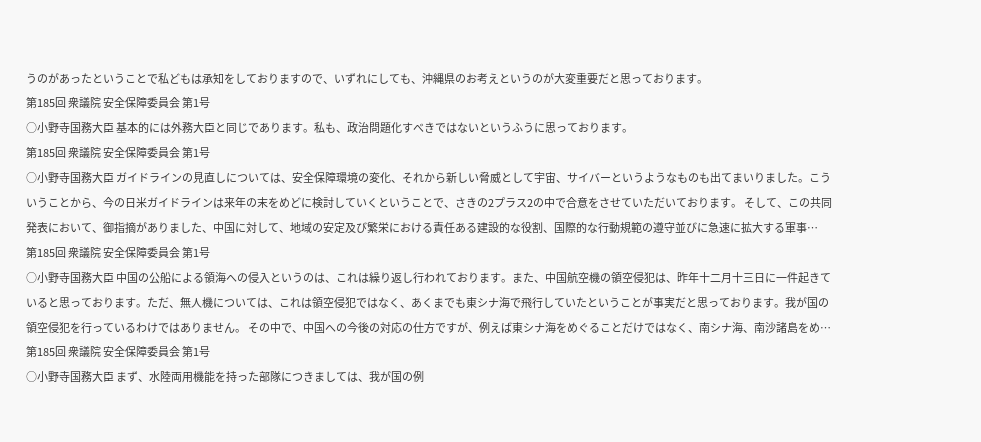うのがあったということで私どもは承知をしておりますので、いずれにしても、沖縄県のお考えというのが大変重要だと思っております。
第185回 衆議院 安全保障委員会 第1号
○小野寺国務大臣 基本的には外務大臣と同じであります。私も、政治問題化すべきではないというふうに思っております。
第185回 衆議院 安全保障委員会 第1号
○小野寺国務大臣 ガイドラインの見直しについては、安全保障環境の変化、それから新しい脅威として宇宙、サイバーというようなものも出てまいりました。こういうことから、今の日米ガイドラインは来年の末をめどに検討していくということで、さきの2プラス2の中で合意をさせていただいております。 そして、この共同発表において、御指摘がありました、中国に対して、地域の安定及び繁栄における責任ある建設的な役割、国際的な行動規範の遵守並びに急速に拡大する軍事…
第185回 衆議院 安全保障委員会 第1号
○小野寺国務大臣 中国の公船による領海への侵入というのは、これは繰り返し行われております。また、中国航空機の領空侵犯は、昨年十二月十三日に一件起きていると思っております。ただ、無人機については、これは領空侵犯ではなく、あくまでも東シナ海で飛行していたということが事実だと思っております。我が国の領空侵犯を行っているわけではありません。 その中で、中国への今後の対応の仕方ですが、例えば東シナ海をめぐることだけではなく、南シナ海、南沙諸島をめ…
第185回 衆議院 安全保障委員会 第1号
○小野寺国務大臣 まず、水陸両用機能を持った部隊につきましては、我が国の例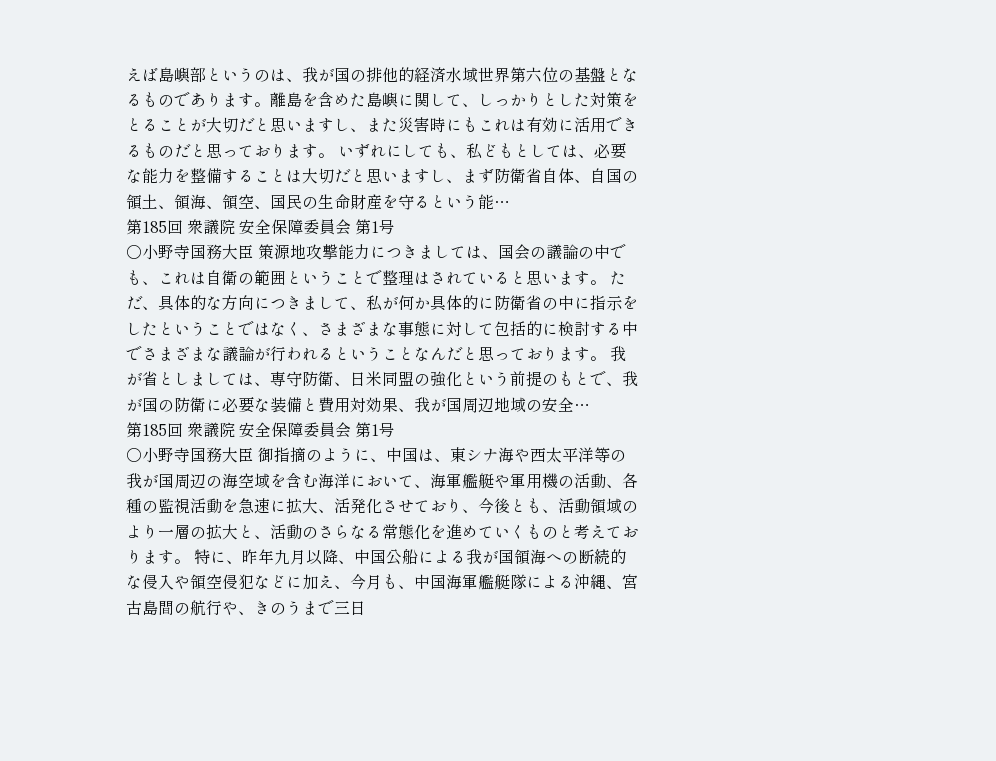えば島嶼部というのは、我が国の排他的経済水域世界第六位の基盤となるものであります。離島を含めた島嶼に関して、しっかりとした対策をとることが大切だと思いますし、また災害時にもこれは有効に活用できるものだと思っております。 いずれにしても、私どもとしては、必要な能力を整備することは大切だと思いますし、まず防衛省自体、自国の領土、領海、領空、国民の生命財産を守るという能…
第185回 衆議院 安全保障委員会 第1号
○小野寺国務大臣 策源地攻撃能力につきましては、国会の議論の中でも、これは自衛の範囲ということで整理はされていると思います。 ただ、具体的な方向につきまして、私が何か具体的に防衛省の中に指示をしたということではなく、さまざまな事態に対して包括的に検討する中でさまざまな議論が行われるということなんだと思っております。 我が省としましては、専守防衛、日米同盟の強化という前提のもとで、我が国の防衛に必要な装備と費用対効果、我が国周辺地域の安全…
第185回 衆議院 安全保障委員会 第1号
○小野寺国務大臣 御指摘のように、中国は、東シナ海や西太平洋等の我が国周辺の海空域を含む海洋において、海軍艦艇や軍用機の活動、各種の監視活動を急速に拡大、活発化させており、今後とも、活動領域のより一層の拡大と、活動のさらなる常態化を進めていくものと考えております。 特に、昨年九月以降、中国公船による我が国領海への断続的な侵入や領空侵犯などに加え、今月も、中国海軍艦艇隊による沖縄、宮古島間の航行や、きのうまで三日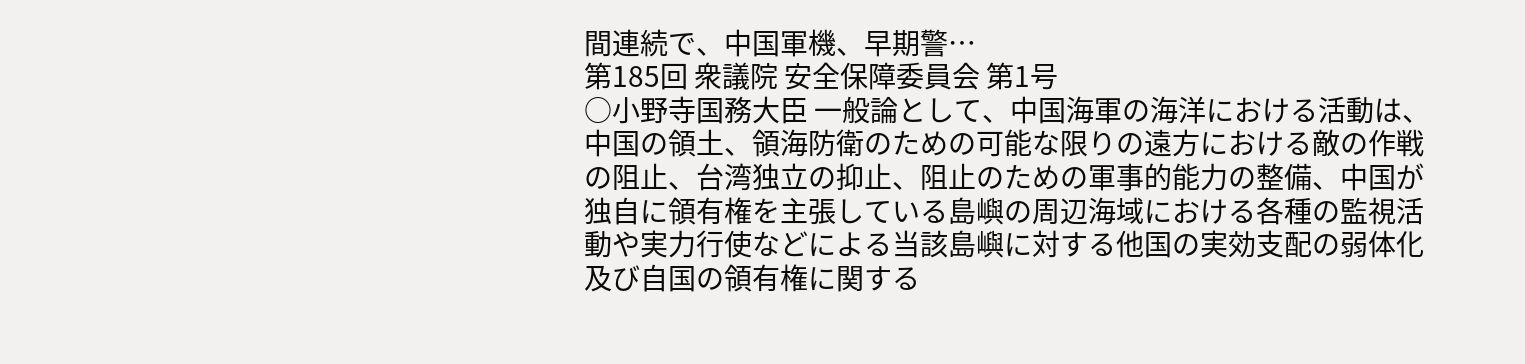間連続で、中国軍機、早期警…
第185回 衆議院 安全保障委員会 第1号
○小野寺国務大臣 一般論として、中国海軍の海洋における活動は、中国の領土、領海防衛のための可能な限りの遠方における敵の作戦の阻止、台湾独立の抑止、阻止のための軍事的能力の整備、中国が独自に領有権を主張している島嶼の周辺海域における各種の監視活動や実力行使などによる当該島嶼に対する他国の実効支配の弱体化及び自国の領有権に関する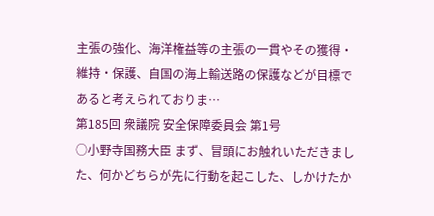主張の強化、海洋権益等の主張の一貫やその獲得・維持・保護、自国の海上輸送路の保護などが目標であると考えられておりま…
第185回 衆議院 安全保障委員会 第1号
○小野寺国務大臣 まず、冒頭にお触れいただきました、何かどちらが先に行動を起こした、しかけたか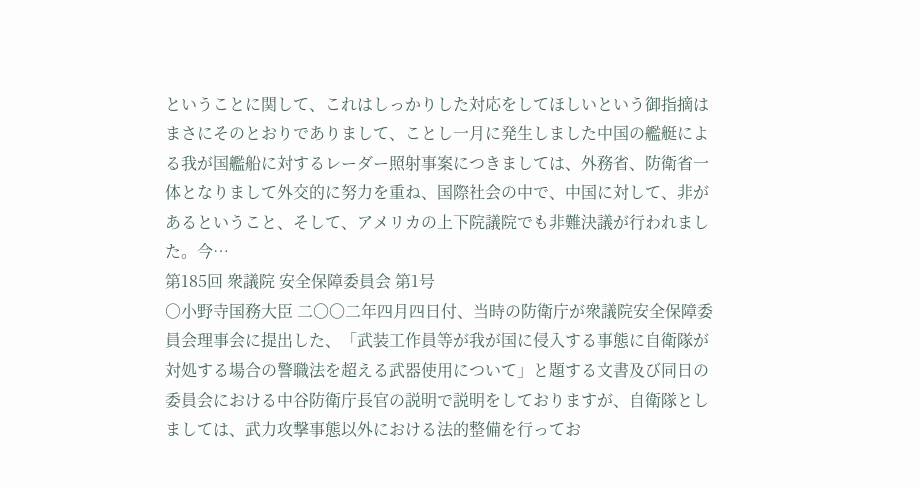ということに関して、これはしっかりした対応をしてほしいという御指摘はまさにそのとおりでありまして、ことし一月に発生しました中国の艦艇による我が国艦船に対するレーダー照射事案につきましては、外務省、防衛省一体となりまして外交的に努力を重ね、国際社会の中で、中国に対して、非があるということ、そして、アメリカの上下院議院でも非難決議が行われました。今…
第185回 衆議院 安全保障委員会 第1号
○小野寺国務大臣 二〇〇二年四月四日付、当時の防衛庁が衆議院安全保障委員会理事会に提出した、「武装工作員等が我が国に侵入する事態に自衛隊が対処する場合の警職法を超える武器使用について」と題する文書及び同日の委員会における中谷防衛庁長官の説明で説明をしておりますが、自衛隊としましては、武力攻撃事態以外における法的整備を行ってお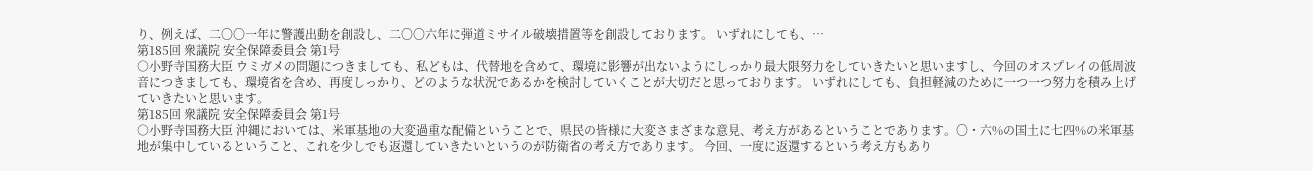り、例えば、二〇〇一年に警護出動を創設し、二〇〇六年に弾道ミサイル破壊措置等を創設しております。 いずれにしても、…
第185回 衆議院 安全保障委員会 第1号
○小野寺国務大臣 ウミガメの問題につきましても、私どもは、代替地を含めて、環境に影響が出ないようにしっかり最大限努力をしていきたいと思いますし、今回のオスプレイの低周波音につきましても、環境省を含め、再度しっかり、どのような状況であるかを検討していくことが大切だと思っております。 いずれにしても、負担軽減のために一つ一つ努力を積み上げていきたいと思います。
第185回 衆議院 安全保障委員会 第1号
○小野寺国務大臣 沖縄においては、米軍基地の大変過重な配備ということで、県民の皆様に大変さまざまな意見、考え方があるということであります。〇・六%の国土に七四%の米軍基地が集中しているということ、これを少しでも返還していきたいというのが防衛省の考え方であります。 今回、一度に返還するという考え方もあり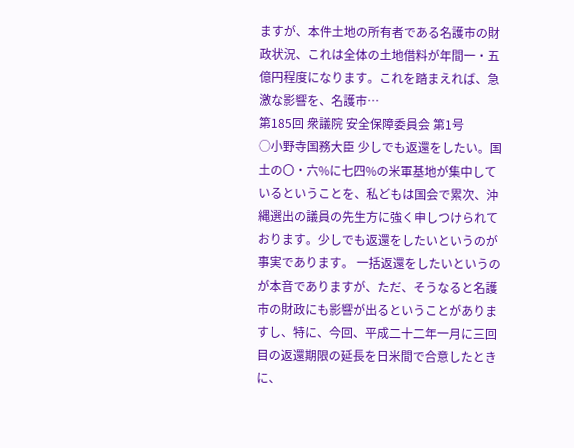ますが、本件土地の所有者である名護市の財政状況、これは全体の土地借料が年間一・五億円程度になります。これを踏まえれば、急激な影響を、名護市…
第185回 衆議院 安全保障委員会 第1号
○小野寺国務大臣 少しでも返還をしたい。国土の〇・六%に七四%の米軍基地が集中しているということを、私どもは国会で累次、沖縄選出の議員の先生方に強く申しつけられております。少しでも返還をしたいというのが事実であります。 一括返還をしたいというのが本音でありますが、ただ、そうなると名護市の財政にも影響が出るということがありますし、特に、今回、平成二十二年一月に三回目の返還期限の延長を日米間で合意したときに、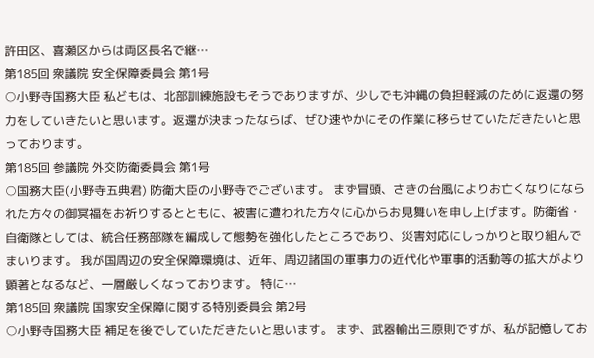許田区、喜瀬区からは両区長名で継…
第185回 衆議院 安全保障委員会 第1号
○小野寺国務大臣 私どもは、北部訓練施設もそうでありますが、少しでも沖縄の負担軽減のために返還の努力をしていきたいと思います。返還が決まったならば、ぜひ速やかにその作業に移らせていただきたいと思っております。
第185回 参議院 外交防衛委員会 第1号
○国務大臣(小野寺五典君) 防衛大臣の小野寺でございます。 まず冒頭、さきの台風によりお亡くなりになられた方々の御冥福をお祈りするとともに、被害に遭われた方々に心からお見舞いを申し上げます。防衛省・自衛隊としては、統合任務部隊を編成して態勢を強化したところであり、災害対応にしっかりと取り組んでまいります。 我が国周辺の安全保障環境は、近年、周辺諸国の軍事力の近代化や軍事的活動等の拡大がより顕著となるなど、一層厳しくなっております。 特に…
第185回 衆議院 国家安全保障に関する特別委員会 第2号
○小野寺国務大臣 補足を後でしていただきたいと思います。 まず、武器輸出三原則ですが、私が記憶してお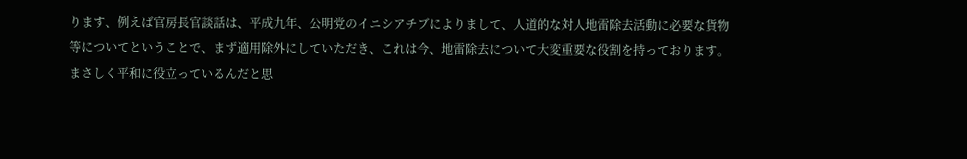ります、例えば官房長官談話は、平成九年、公明党のイニシアチブによりまして、人道的な対人地雷除去活動に必要な貨物等についてということで、まず適用除外にしていただき、これは今、地雷除去について大変重要な役割を持っております。まさしく平和に役立っているんだと思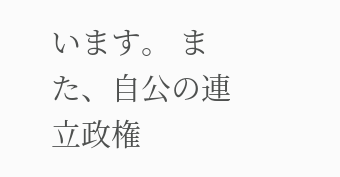います。 また、自公の連立政権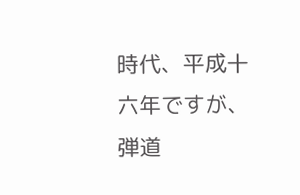時代、平成十六年ですが、弾道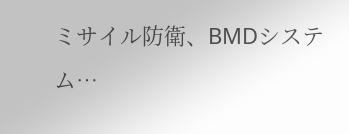ミサイル防衛、BMDシステム…